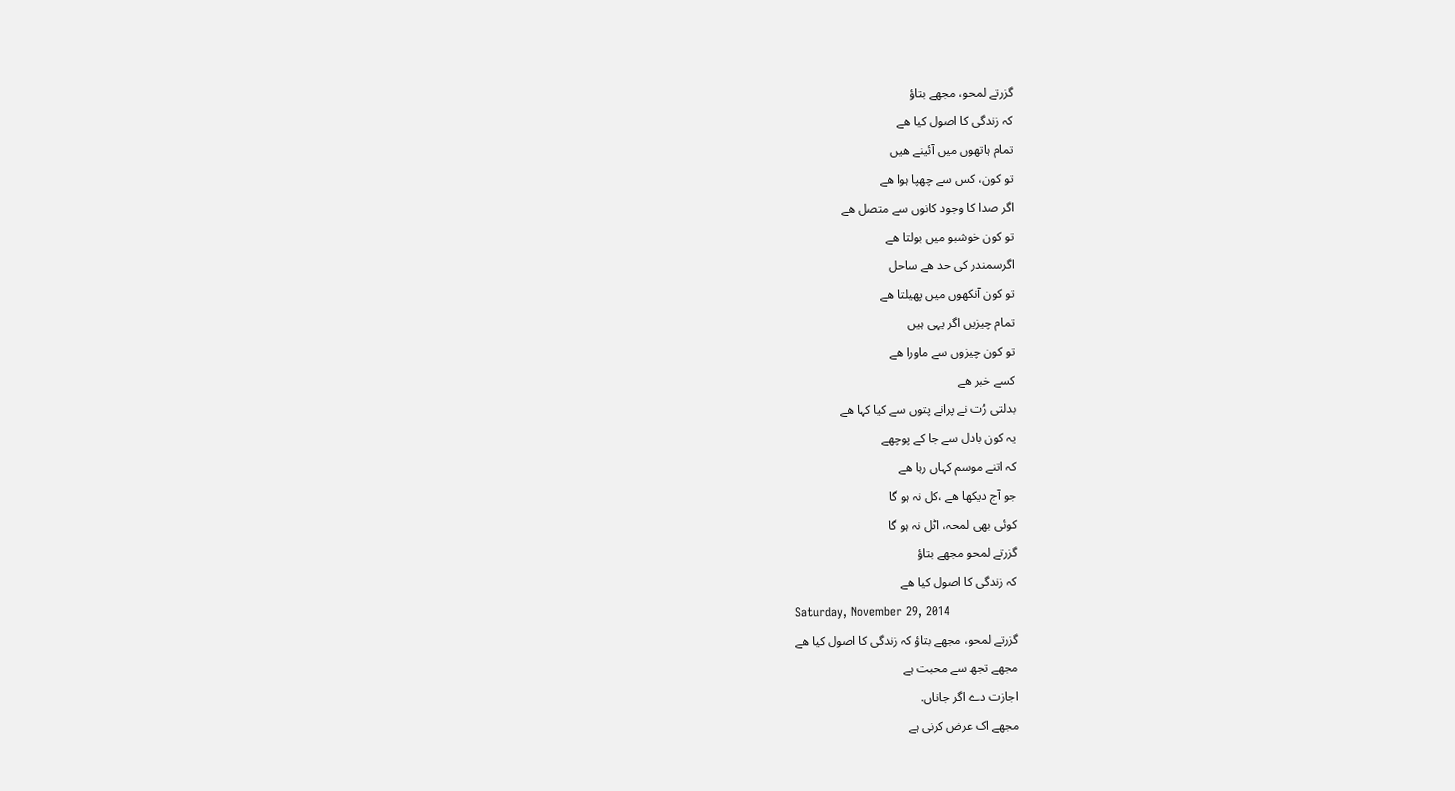گزرتے لمحو، مجھے بتاؤ
کہ زندگی کا اصول کیا ھے
تمام ہاتھوں میں آئینے ھیں
تو کون، کس سے چھپا ہوا ھے
اگر صدا کا وجود کانوں سے متصل ھے
تو کون خوشبو میں بولتا ھے
اگرسمندر کی حد ھے ساحل
تو کون آنکھوں میں پھیلتا ھے
تمام چیزیں اگر یہی ہیں
تو کون چیزوں سے ماورا ھے
کسے خبر ھے
بدلتی رُت نے پرانے پتوں سے کیا کہا ھے
یہ کون بادل سے جا کے پوچھے
کہ اتنے موسم کہاں رہا ھے
جو آج دیکھا ھے ،کل نہ ہو گا
کوئی بھی لمحہ، اٹل نہ ہو گا
گزرتے لمحو مجھے بتاؤ
کہ زندگی کا اصول کیا ھے
Saturday, November 29, 2014
گزرتے لمحو، مجھے بتاؤ کہ زندگی کا اصول کیا ھے
مجھے تجھ سے محبت ہے
اجازت دے اگر جاناں.
مجھے اک عرض کرنی ہے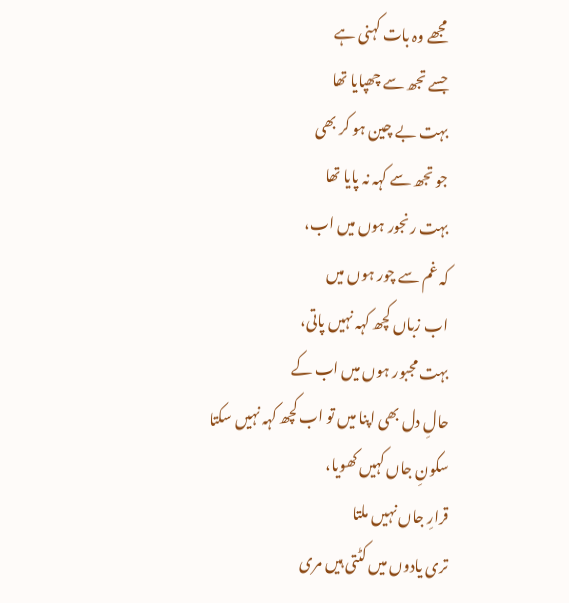مجھے وہ بات کہنی ہے
جسے تجھ سے چھپایا تھا
بہت بے چین ہو کر بھی
جو تجھ سے کہہ نہ پایا تھا
بہت رنجور ہوں میں اب،
کہ غم سے چور ہوں میں
اب زباں کچھ کہہ نہیں پاتی،
بہت مجبور ہوں میں اب کے
حالِ دل بھی اپنا میں تو اب کچھ کہہ نہیں سکتا
سکونِ جاں کہیں کھویا،
قرارِ جاں نہیں ملتا
تری یادوں میں کٹتی ہیں مری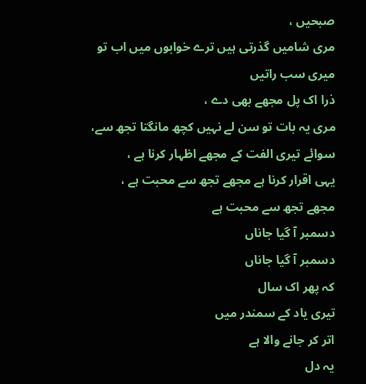صبحیں ،
مری شامیں گذرتی ہیں ترے خوابوں میں اب تو
میری سب راتیں
ذرا اک پل مجھے بھی دے ،
مری یہ بات تو سن لے نہیں کچھ مانگتا تجھ سے،
سوائے تیری الفت کے مجھے اظہار کرنا ہے ،
یہی اقرار کرنا ہے مجھے تجھ سے محبت ہے ،
مجھے تجھ سے محبت ہے
دسمبر آ گیا جاناں
دسمبر آ گیا جاناں
کہ پھر اک سال
تیری یاد کے سمندر میں
اتر کر جانے والا ہے
یہ دل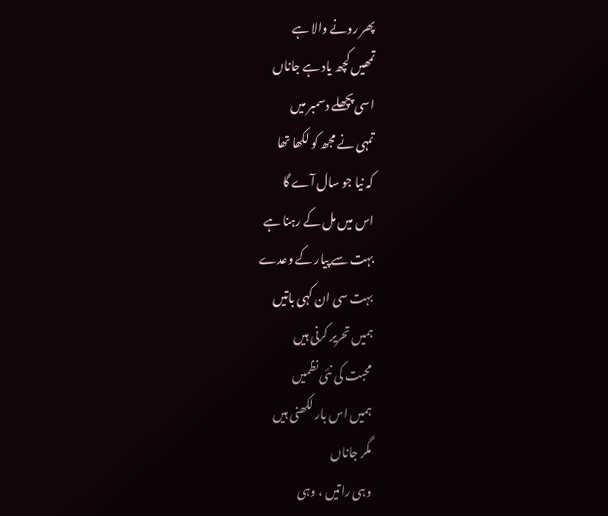پھر رونے والا ہے
تمھیں کچھ یاد ہے جاناں
اسی پچھلے دسمبر میں
تمہی نے مجھ کو لکھا تھا
کہ نیا جو سال آے گا
اس میں مل کے رہنا ہے
بہت سے پیار کے وعدے
بہت سی ان کہی باتیں
ہمیں تحریر کرنی ہیں
محبت کی نئی نظمیں
ہمیں اس بار لکھنی ہیں
مگر جاناں
وہی راتیں ، وہی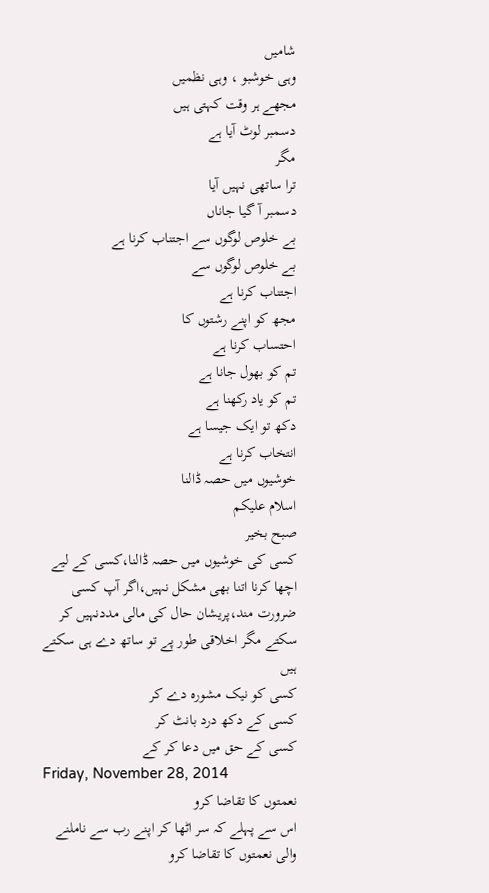شامیں
وہی خوشبو ، وہی نظمیں
مجھے ہر وقت کہتی ہیں
دسمبر لوٹ آیا ہے
مگر
ترا ساتھی نہیں آیا
دسمبر آ گیا جاناں
بے خلوص لوگوں سے اجتناب کرنا ہے
بے خلوص لوگوں سے
اجتناب کرنا ہے
مجھ کو اپنے رشتوں کا
احتساب کرنا ہے
تم کو بھول جانا ہے
تم کو یاد رکھنا ہے
دکھ تو ایک جیسا ہے
انتخاب کرنا ہے
خوشیوں میں حصہ ڈالنا
اسلام علیکم
صبح بخیر
کسی کی خوشیوں میں حصہ ڈالنا،کسی کے لیے اچھا کرنا اتنا بھی مشکل نہیں،اگر آپ کسی ضرورت مند،پریشان حال کی مالی مددنہیں کر سکتے مگر اخلاقی طور پے تو ساتھ دے ہی سکتے ہیں
کسی کو نیک مشورہ دے کر
کسی کے دکھ درد بانٹ کر
کسی کے حق میں دعا کر کے
Friday, November 28, 2014
نعمتوں کا تقاضا کرو
اس سے پہلے کہ سر اٹھا کر اپنے رب سے ناملنے والی نعمتوں کا تقاضا کرو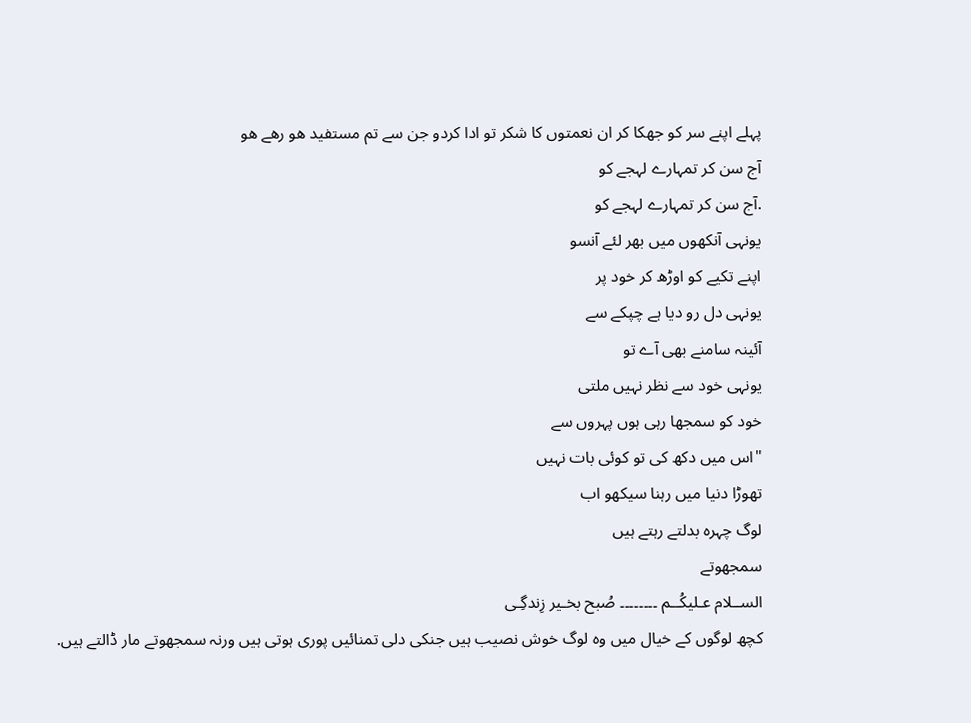پہلے اپنے سر کو جھکا کر ان نعمتوں کا شکر تو ادا کردو جن سے تم مستفید ھو رھے ھو
آج سن کر تمہارے لہجے کو
.آج سن کر تمہارے لہجے کو
یونہی آنکھوں میں بھر لئے آنسو
اپنے تکیے کو اوڑھ کر خود پر
یونہی دل رو دیا ہے چپکے سے
آئینہ سامنے بھی آے تو
یونہی خود سے نظر نہیں ملتی
خود کو سمجھا رہی ہوں پہروں سے
"اس میں دکھ کی تو کوئی بات نہیں
تھوڑا دنیا میں رہنا سیکھو اب
لوگ چہرہ بدلتے رہتے ہیں
سمجھوتے
الســلام عـلیکُــم ۔۔۔۔۔۔۔۔ صُبح بخـیر زِندگِـی
کچھ لوگوں کے خیال میں وہ لوگ خوش نصیب ہیں جنکی دلی تمنائیں پوری ہوتی ہیں ورنہ سمجھوتے مار ڈالتے ہیں.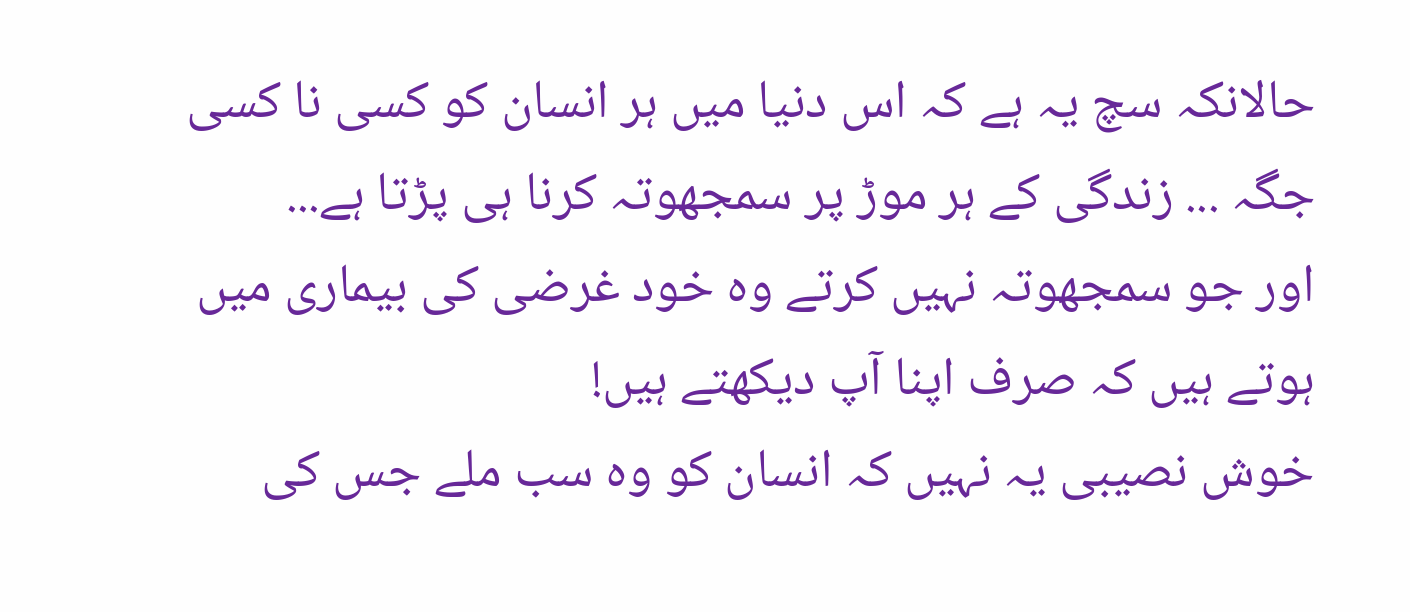حالانکہ سچ یہ ہے کہ اس دنیا میں ہر انسان کو کسی نا کسی جگہ ... زندگی کے ہر موڑ پر سمجهوتہ کرنا ہی پڑتا ہے...
اور جو سمجهوتہ نہیں کرتے وہ خود غرضی کی بیماری میں ہوتے ہیں کہ صرف اپنا آپ دیکهتے ہیں!
خوش نصیبی یہ نہیں کہ انسان کو وہ سب ملے جس کی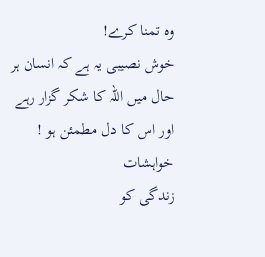وہ تمنا کرے!
خوش نصیبی یہ ہے کہ انسان ہر حال میں اللہ کا شکر گزار رہے اور اس کا دل مطمئن ہو !
خواہشات
زندگی کو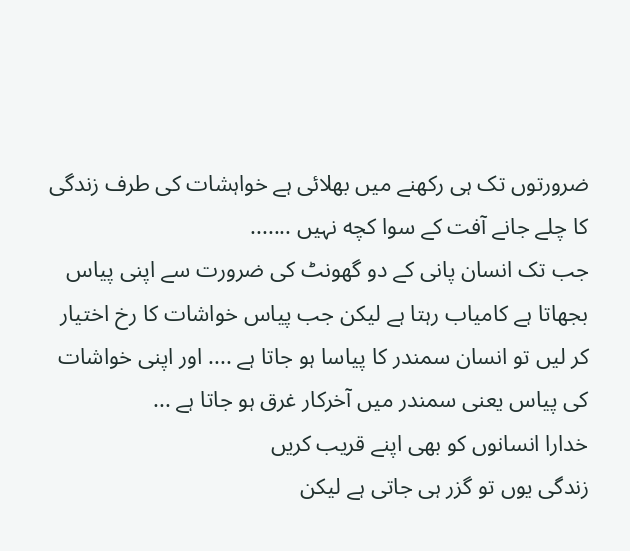ضرورتوں تک ہی رکهنے میں بهلائی ہے خواہشات کی طرف زندگی کا چلے جانے آفت کے سوا کچه نہیں .......
جب تک انسان پانی کے دو گھونٹ کی ضرورت سے اپنی پیاس بجهاتا ہے کامیاب رہتا ہے لیکن جب پیاس خواشات کا رخ اختیار کر لیں تو انسان سمندر کا پیاسا ہو جاتا ہے .... اور اپنی خواشات کی پیاس یعنی سمندر میں آخرکار غرق ہو جاتا ہے ...
خدارا انسانوں کو بھی اپنے قریب کریں
زندگی یوں تو گزر ہی جاتی ہے لیکن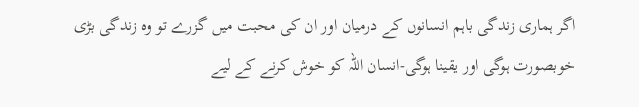اگر ہماری زندگی باہم انسانوں کے درمیان اور ان کی محبت میں گزرے تو وہ زندگی بڑی خوبصورت ہوگی اور یقینا ہوگی-انسان اللہ کو خوش کرنے کے لیے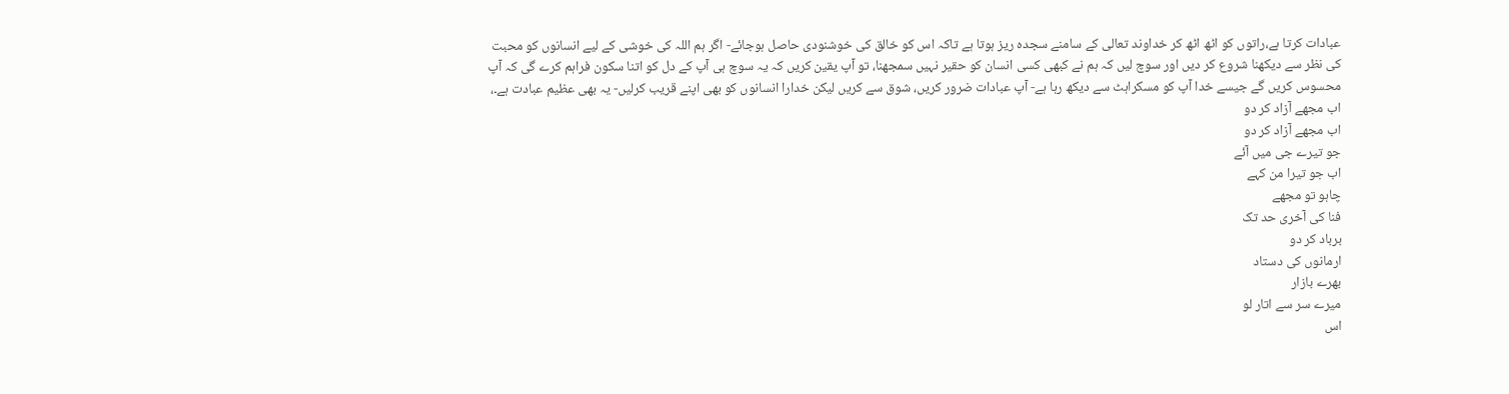عبادات کرتا ہے،راتوں کو اٹھ اٹھ کر خداوند تعالی کے سامنے سجدہ ریز ہوتا ہے تاکہ اس کو خالق کی خوشنودی حاصل ہوجائے- اگر ہم اللہ کی خوشی کے لیے انسانوں کو محبت کی نظر سے دیکھنا شروع کر دیں اور سوچ لیں کہ ہم نے کبھی کسی انسان کو حقیر نہیں سمجھنا، تو آپ یقین کریں کہ یہ سوچ ہی آپ کے دل کو اتنا سکون فراہم کرے گی کہ آپ محسوس کریں گے جیسے خدا آپ کو مسکراہٹ سے دیکھ رہا ہے- آپ عبادات ضرور کریں، شوق سے کریں لیکن خدارا انسانوں کو بھی اپنے قریب کرلیں- یہ بھی عظیم عبادت ہے۔،
اب مجهے آزاد کر دو
اب مجهے آزاد کر دو
جو تیرے جی میں آئے
اب جو تیرا من کہے
چاہو تو مجھے
فنا کی آخری حد تک
برباد کر دو
ارمانوں کی دستاد
بهرے بازار
میرے سر سے اتار لو
اس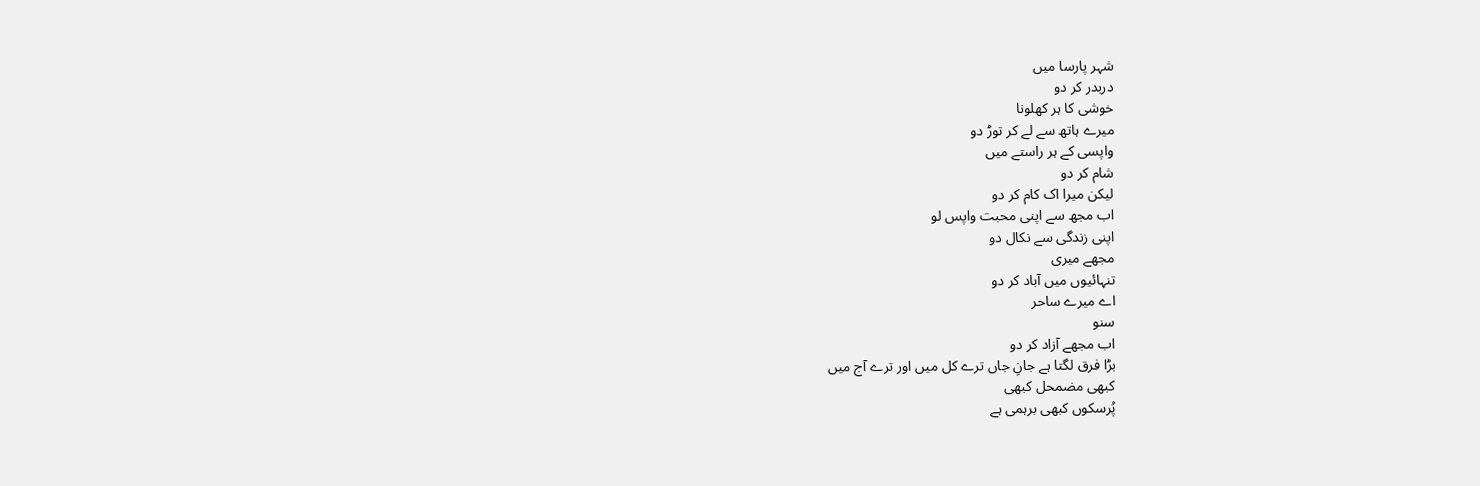شہر پارسا میں
دربدر کر دو
خوشی کا ہر کهلونا
میرے ہاتھ سے لے کر توڑ دو
واپسی کے ہر راستے میں
شام کر دو
لیکن میرا اک کام کر دو
اب مجھ سے اپنی محبت واپس لو
اپنی زندگی سے نکال دو
مجهے میری
تنہائیوں میں آباد کر دو
اے میرے ساحر
سنو
اب مجهے آزاد کر دو
بڑا فرق لگتا ہے جانِ جاں ترے کل میں اور ترے آج میں
کبھی مضمحل کبھی
پُرسکوں کبھی برہمی ہے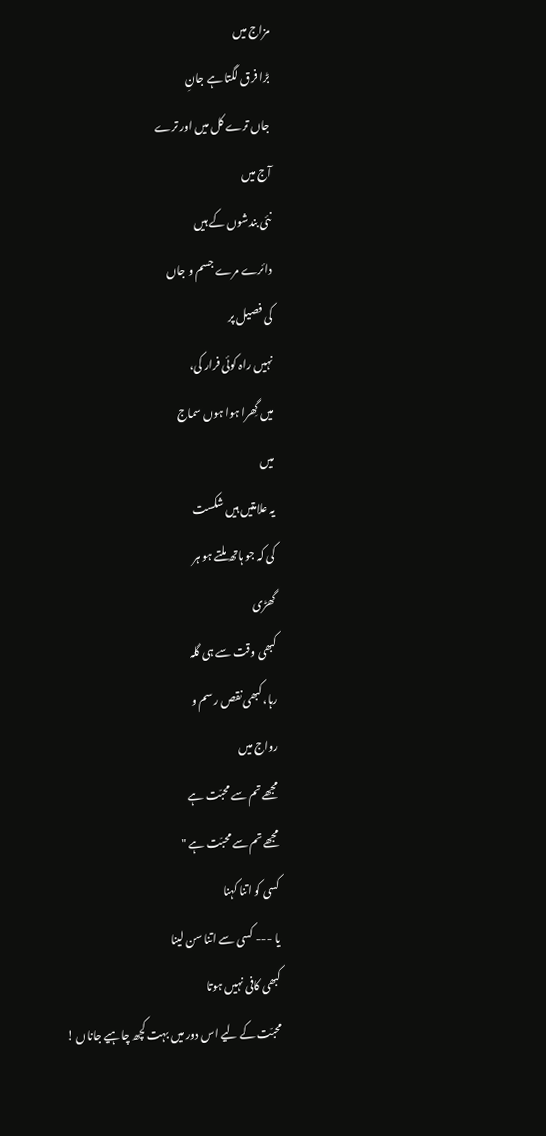مزاج میں
بڑا فرق لگتا ہے جانِ
جاں ترے کل میں اور ترے
آج میں
نئی بندشوں کے ہیں
دائرے مرے جسم و جاں
کی فصیل پر
نہیں راہ کوئی فرار کی،
میں گِھرا ہوا ہوں سماج
میں
یہ علامتیں ہیں شکست
کی کہ جو ہاتھ ملتے ہو ہر
گھڑی
کبھی وقت سے ہی گلہ
رہا، کبھی نقص رسم و
رواج میں
مجھے تم سے محبّت ہے
مجھے تم سے محبّت ہے "
کسی کو اتنا کہنا
یا --- کسی سے اتنا سن لینا
کبھی کافی نہیں ہوتا
محبّت کے لیے اس دور میں بہت کچھ چاہیے جاناں !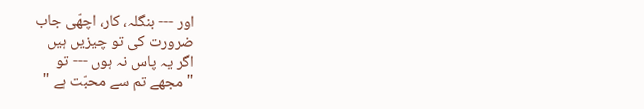اور --- بنگلہ، کار، اچھّی جاب
ضرورت کی تو چیزیں ہیں
اگر یہ پاس نہ ہوں --- تو
" مجھے تم سے محبّت ہے "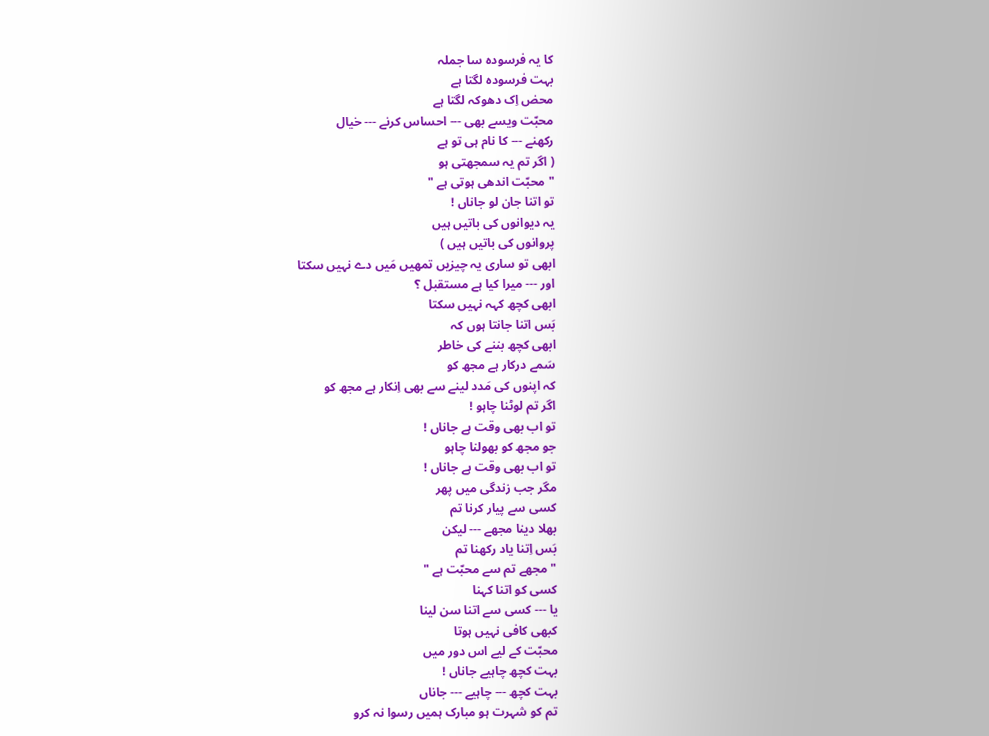کا یہ فرسودہ سا جملہ
بہت فرسودہ لگتا ہے
محض اِک دھوکہ لگتا ہے
محبّت ویسے بھی --- احساس کرنے --- خیال
رکھنے --- کا نام ہی تو ہے
( اگر تم یہ سمجھتی ہو
" محبّت اندھی ہوتی ہے "
تو اتنا جان لو جاناں !
یہ دیوانوں کی باتیں ہیں
پروانوں کی باتیں ہیں )
ابھی تو ساری یہ چیزیں تمھیں مَیں دے نہیں سکتا
اور --- میرا کیا ہے مستقبل ؟
ابھی کچھ کہہ نہیں سکتا
بَس اتنا جانتا ہوں کہ
ابھی کچھ بننے کی خاطر
سَمے درکار ہے مجھ کو
کہ اپنوں کی مَدد لینے سے بھی اِنکار ہے مجھ کو
اگر تم لوٹنا چاہو !
تو اب بھی وقت ہے جاناں !
جو مجھ کو بھولنا چاہو
تو اب بھی وقت ہے جاناں !
مگر جب زندگی میں پھر
کسی سے پیار کرنا تم
بھلا دینا مجھے --- لیکن
بَس اِتنا یاد رکھنا تم
" مجھے تم سے محبّت ہے "
کسی کو اتنا کہنا
یا --- کسی سے اتنا سن لینا
کبھی کافی نہیں ہوتا
محبّت کے لیے اس دور میں
بہت کچھ چاہیے جاناں !
بہت کچھ --- چاہیے --- جاناں
تم کو شہرت ہو مبارک ہمیں رسوا نہ کرو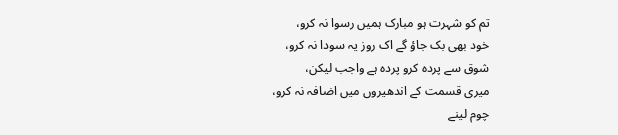تم کو شہرت ہو مبارک ہمیں رسوا نہ کرو،
خود بھی بک جاؤ گے اک روز یہ سودا نہ کرو،
شوق سے پردہ کرو پردہ ہے واجب لیکن،
میری قسمت کے اندھیروں میں اضافہ نہ کرو،
چوم لینے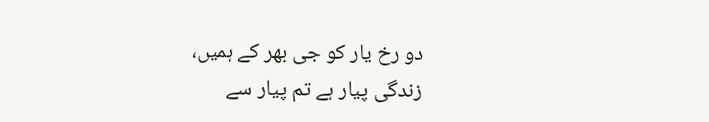دو رخ یار کو جی بھر کے ہمیں،
زندگی پیار ہے تم پیار سے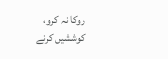روکا نہ کرو،
کوششیں کرنے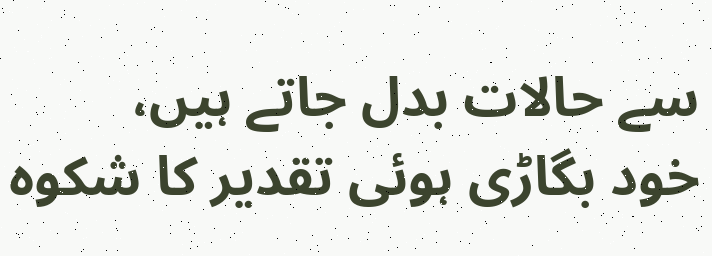سے حالات بدل جاتے ہیں،
خود بگاڑی ہوئی تقدیر کا شکوہ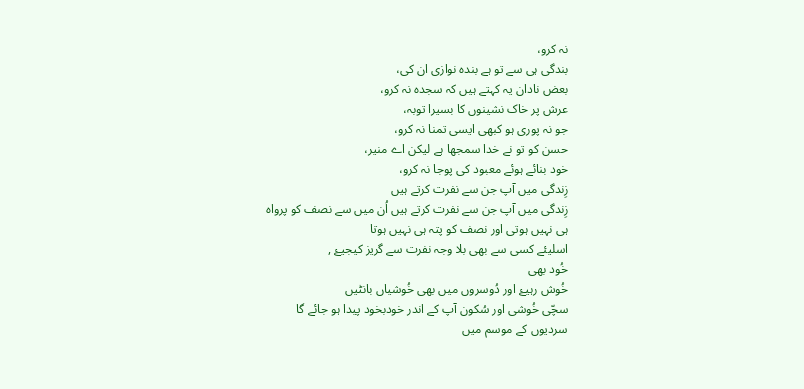نہ کرو،
بندگی ہی سے تو ہے بندہ نوازی ان کی،
بعض نادان یہ کہتے ہیں کہ سجدہ نہ کرو،
عرش پر خاک نشینوں کا بسیرا توبہ،
جو نہ پوری ہو کبھی ایسی تمنا نہ کرو،
حسن کو تو نے خدا سمجھا ہے لیکن اے منیر،
خود بنائے ہوئے معبود کی پوجا نہ کرو،
زِندگی میں آپ جن سے نفرت کرتے ہیں
زِندگی میں آپ جن سے نفرت کرتے ہیں اُن میں سے نصف کو پرواہ
ہی نہیں ہوتی اور نصف کو پتہ ہی نہیں ہوتا
اسلیئے کسی سے بھی بلا وجہ نفرت سے گریز کیجیۓ ,
خُود بھی
خُوش رہیۓ اور دُوسروں میں بھی خُوشیاں بانٹیں
سچّی خُوشی اور سُکون آپ کے اندر خودبخود پیدا ہو جائے گا
سردیوں کے موسم میں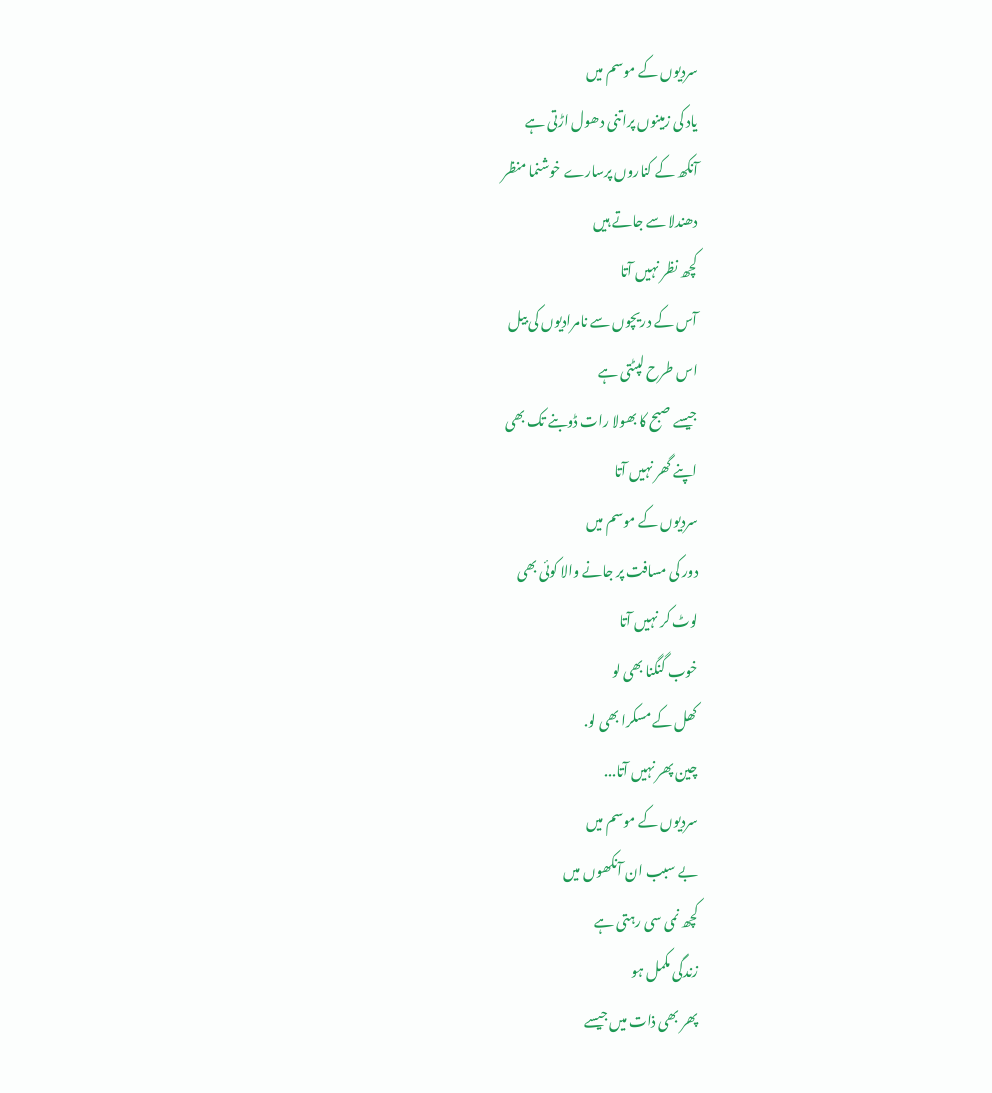سردیوں کے موسم میں
یاد کی زمینوں پراتنی دھول اڑتی ہے
آنکھ کے کناروں پرسارے خوشنما منظر
دھندلا سے جاتے ہیں
کچھ نظر نہیں آتا
آس کے دریچوں سے نامرادیوں کی بیل
اس طرح لپٹتی ہے
جیسے صبح کا بھولا رات ڈوبنے تک بھی
اپنے گھر نہیں آتا
سردیوں کے موسم میں
دور کی مسافت پر جانے والا کوئی بھی
لوٹ کر نہیں آتا
خوب گنگنا بھی لو
کھل کے مسکرا بھی لو.
چین پھر نہیں آتا...
سردیوں کے موسم میں
بے سبب ان آنکھوں میں
کچھ نمی سی رہتی ہے
زندگی مکمل ہو
پھر بھی ذات میں جیسے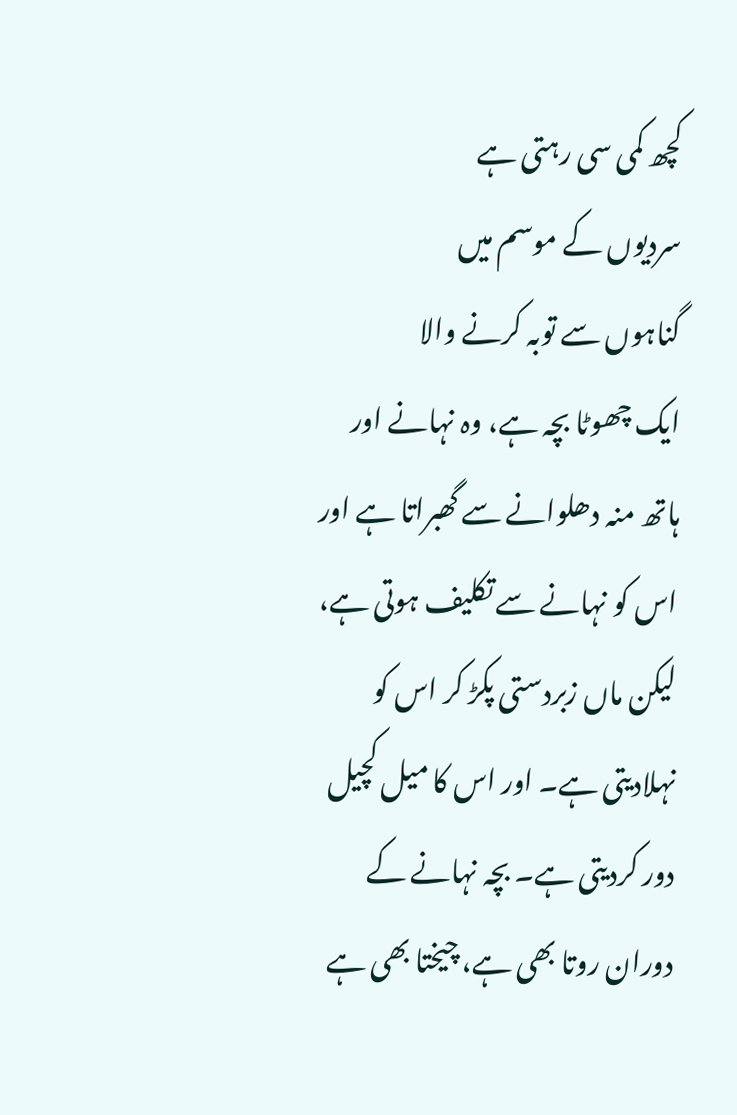کچھ کمی سی رہتی ہے
سردیوں کے موسم میں
گناہوں سے توبہ کرنے والا
ایک چھوٹا بچہ ہے، وہ نہانے اور
ہاتھ منہ دھلوانے سے گھبراتا ہے اور
اس کو نہانے سے تکلیف ہوتی ہے،
لیکن ماں زبردستی پکڑ کر اس کو
نہلادیتی ہے۔ اور اس کا میل کچیل
دور کردیتی ہے۔ بچہ نہانے کے
دوران روتا بھی ہے، چیختا بھی ہے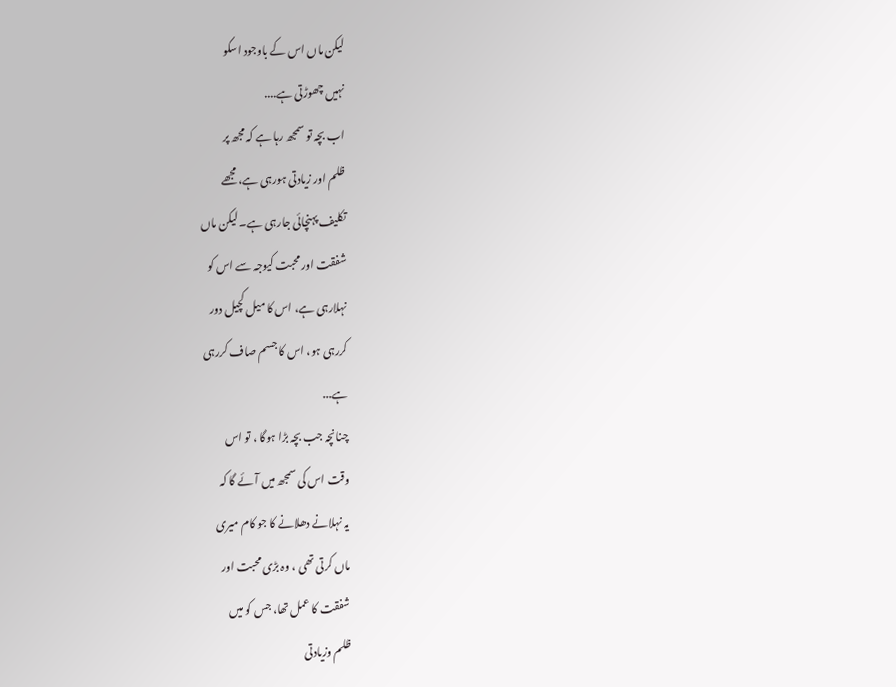لیکن ماں اس کے باوجود اسکو
نہیں چھوڑتی ہے....
اب بچہ تو سمجھ رہا ہے کہ مجھ پر
ظلم اور زیادتی ہورہی ہے، مجھے
تکلیف پہنچائی جارہی ہے۔ لیکن ماں
شفقت اور محبت کیوجہ سے اس کو
نہلارہی ہے، اس کا میل کچیل دور
کررہی ہو، اس کا جسم صاف کررہی
ہے...
چنانچہ جب بچہ بڑا ہوگا ، تو اس
وقت اس کی سمجھ میں آئے گا کہ
یہ نہلانے دھلانے کا جو کام میری
ماں کرتی تھی ، وہ بڑی محبت اور
شفقت کا عمل تھا، جس کو میں
ظلم وزیادتی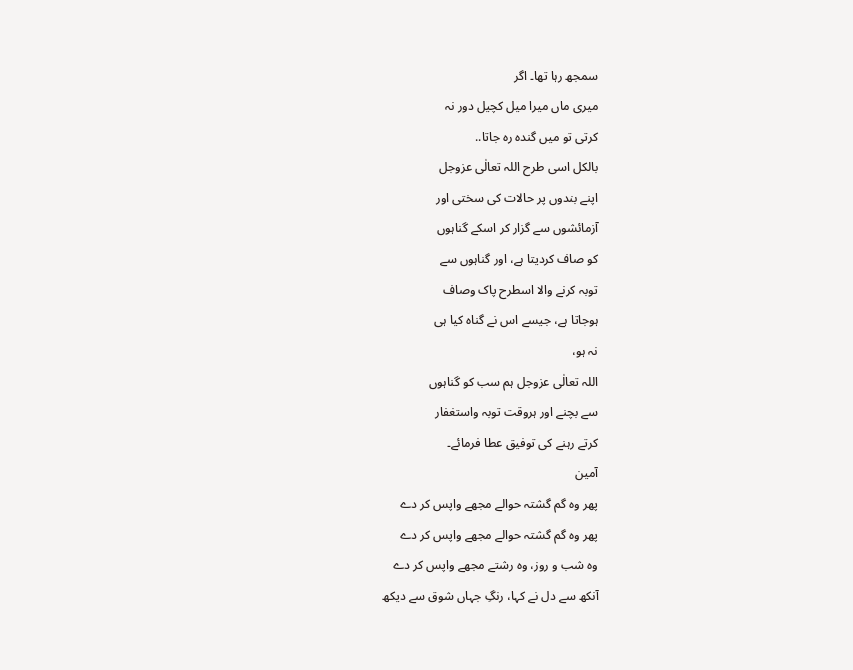سمجھ رہا تھا۔ اگر
میری ماں میرا میل کچیل دور نہ
کرتی تو میں گندہ رہ جاتا..
بالکل اسی طرح اللہ تعالٰی عزوجل
اپنے بندوں پر حالات کی سختی اور
آزمائشوں سے گزار کر اسکے گناہوں
کو صاف کردیتا ہے، اور گناہوں سے
توبہ کرنے والا اسطرح پاک وصاف
ہوجاتا ہے، جیسے اس نے گناہ کیا ہی
نہ ہو،
اللہ تعالٰی عزوجل ہم سب کو گناہوں
سے بچنے اور ہروقت توبہ واستغفار
کرتے رہنے کی توفیق عطا فرمائے۔
آمین
پھر وہ گم گشتہ حوالے مجھے واپس کر دے
پھر وہ گم گشتہ حوالے مجھے واپس کر دے
وہ شب و روز، وہ رشتے مجھے واپس کر دے
آنکھ سے دل نے کہا، رنگِ جہاں شوق سے دیکھ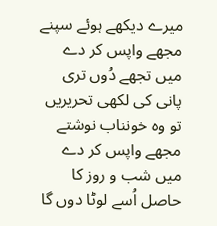میرے دیکھے ہوئے سپنے مجھے واپس کر دے
میں تجھے دُوں تری پانی کی لکھی تحریریں
تو وہ خونناب نوشتے مجھے واپس کر دے
میں شب و روز کا حاصل اُسے لوٹا دوں گا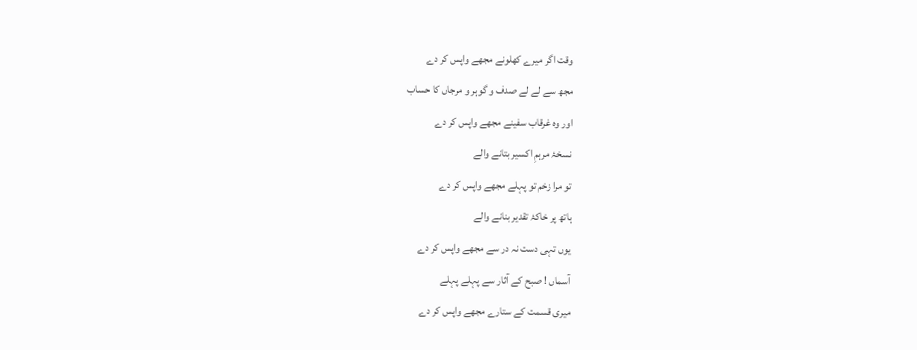وقت اگر میرے کھلونے مجھے واپس کر دے
مجھ سے لے لے صدف و گوہر و مرجاں کا حساب
اور وہ غرقاب سفینے مجھے واپس کر دے
نسخۂ مرہمِ اکسیر بتانے والے
تو مرا زخم تو پہلے مجھے واپس کر دے
ہاتھ پر خاکۂ تقدیر بنانے والے
یوں تہی دست نہ در سے مجھے واپس کر دے
آسماں ! صبح کے آثار سے پہلے پہلے
میری قسمت کے ستارے مجھے واپس کر دے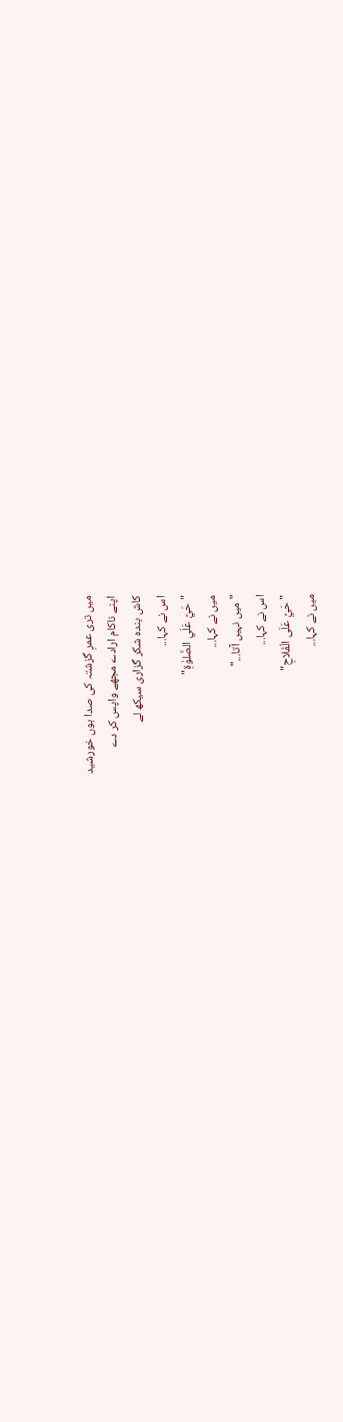میں تری عمرِ گزشتہ کی صدا ہوں خورشید
اپنے ناکام ارادے مجھے واپس کر دے
کاش بندہ شکر گزاری سیکھ لے
اس نے کہا...
"حَيَّ عَلَي الصَّلوٰةِ"
میں نے کہا...
"میں نہیں آتا..."
اس نے کہا...
"حَيَّ عَلَى الْفَلاحِ"
میں نے کہا...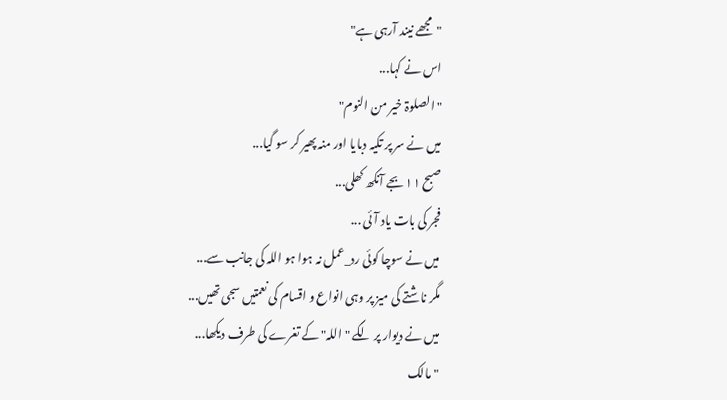"مجھے نیند آرہی ہے"
اس نے کہا...
"الصلوۃ خیر من النوم"
میں نے سر پر تکیہ دبایا اور منہ پھیر کر سو گیا...
صبح ١١ بجے آنکھ کھلی...
فجر کی بات یاد آئی ...
میں نے سوچا کوئی رد_عمل نہ ہوا ہو اللہ کی جانب سے...
مگر ناشتے کی میز پر وہی انواع و اقسام کی نعمتیں سجی تھیں...
میں نے دیوار پر لگے "اللہ" کے تغرے کی طرف دیکھا...
"مالک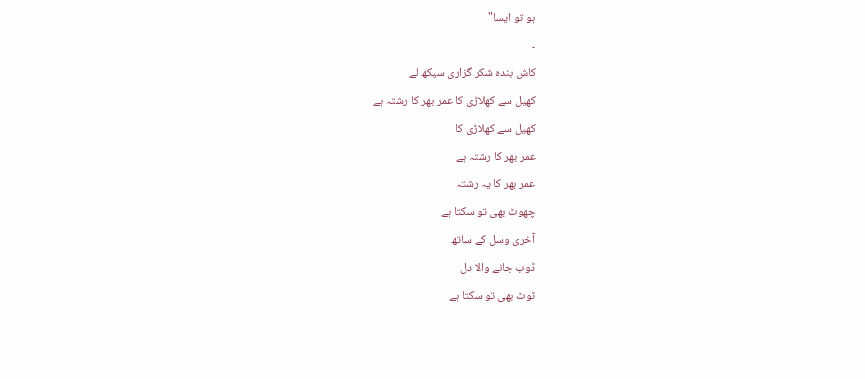ہو تو ایسا"
۔
کاش بندہ شکر گزاری سیکھ لے
کھیل سے کھلاڑی کا عمر بھر کا رشتہ ہے
کھیل سے کھلاڑی کا
عمر بھر کا رشتہ ہے
عمر بھر کا یہ رشتہ
چھوٹ بھی تو سکتا ہے
آخری وسل کے ساتھ
ڈوب جانے والا دل
ٹوٹ بھی تو سکتا ہے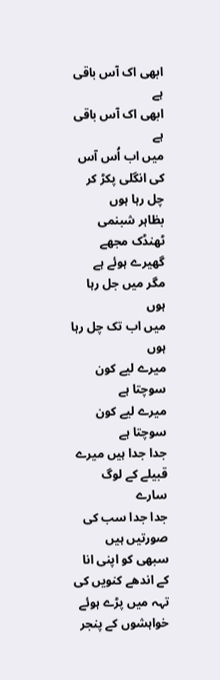ابھی اک آس باقی ہے
ابھی اک آس باقی ہے
میں اب اُس آس کی انگلی پکڑ کر
چل رہا ہوں
بظاہر شبنمی ٹھنڈک مجھے گھیرے ہوئے ہے
مگر میں جل رہا ہوں
میں اب تک چل رہا ہوں
میرے لیے کون سوچتا ہے
میرے لیے کون سوچتا ہے
جدا جدا ہیں میرے قبیلے کے لوگ سارے
جدا جدا سب کی صورتیں ہیں
سبھی کو اپنی انا کے اندھے کنویں کی تہہ میں پڑے ہوئے
خواہشوں کے پنجر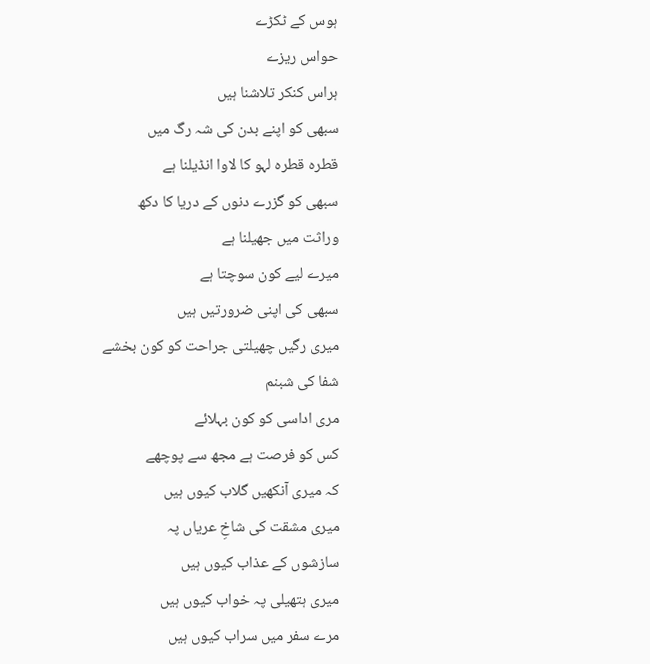ہوس کے ٹکڑے
حواس ریزے
ہراس کنکر تلاشنا ہیں
سبھی کو اپنے بدن کی شہ رگ میں
قطرہ قطرہ لہو کا لاوا انڈیلنا ہے
سبھی کو گزرے دنوں کے دریا کا دکھ
وراثت میں جھیلنا ہے
میرے لیے کون سوچتا ہے
سبھی کی اپنی ضرورتیں ہیں
میری رگیں چھیلتی جراحت کو کون بخشے
شفا کی شبنم
مری اداسی کو کون بہلائے
کس کو فرصت ہے مجھ سے پوچھے
کہ میری آنکھیں گلاب کیوں ہیں
میری مشقت کی شاخِ عریاں پہ
سازشوں کے عذاب کیوں ہیں
میری ہتھیلی پہ خواب کیوں ہیں
مرے سفر میں سراب کیوں ہیں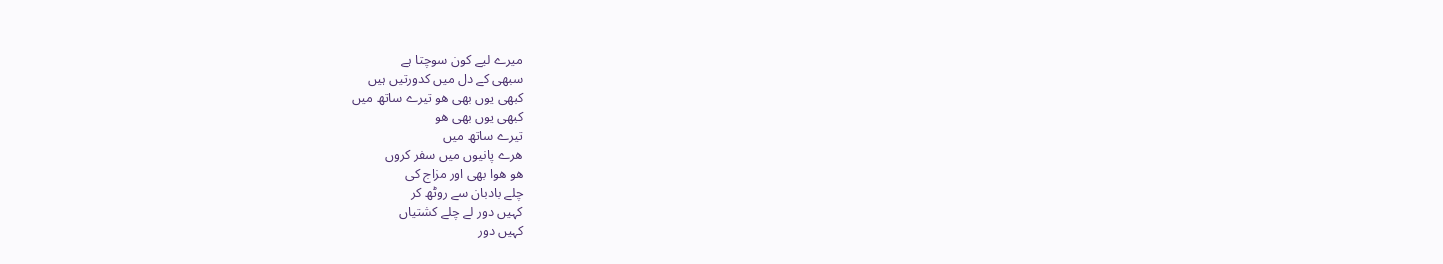میرے لیے کون سوچتا ہے
سبھی کے دل میں کدورتیں ہیں
کبھی یوں بھی ھو تیرے ساتھ میں
کبھی یوں بھی ھو
تیرے ساتھ میں
ھرے پانیوں میں سفر کروں
ھو ھوا بھی اور مزاج کی
چلے بادبان سے روٹھ کر
کہیں دور لے چلے کشتیاں
کہیں دور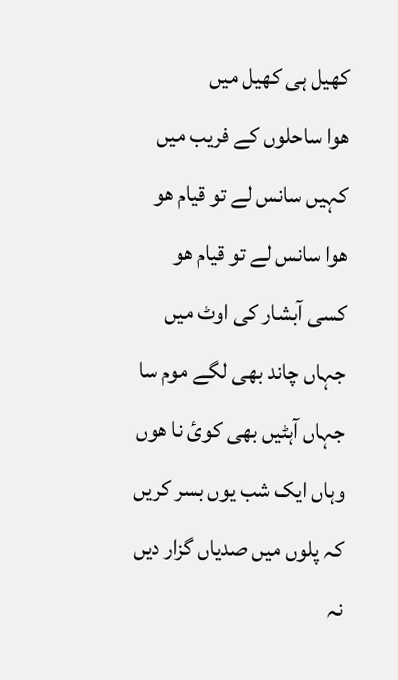کھیل ہی کھیل میں
ھوا ساحلوں کے فریب میں
کہیں سانس لے تو قیام ھو
ھوا سانس لے تو قیام ھو
کسی آبشار کی اوٹ میں
جہاں چاند بھی لگے موم سا
جہاں آہٹیں بھی کوئ نا ھوں
وہاں ایک شب یوں بسر کریں
کہ پلوں میں صدیاں گزار دیں
نہ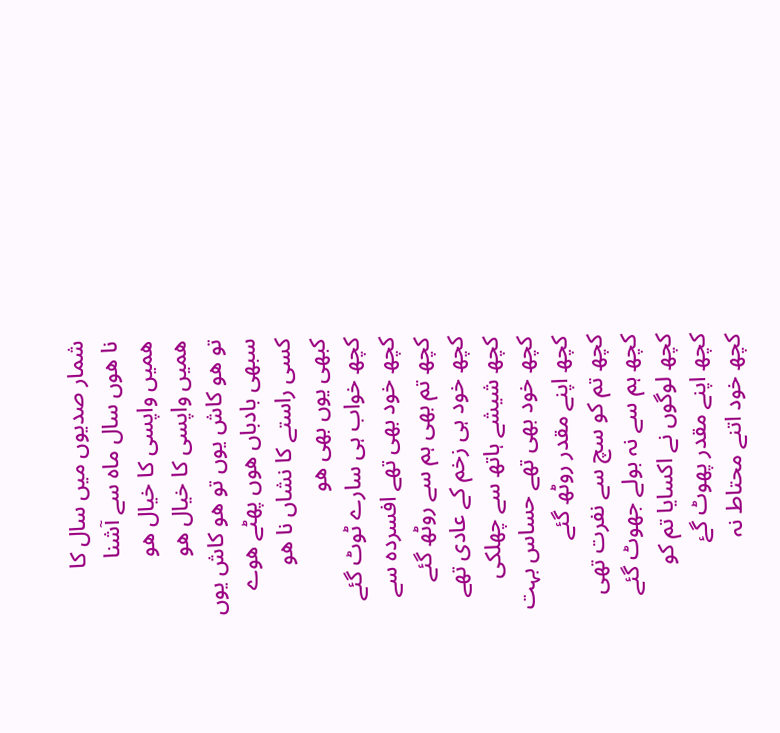شمار صدیوں میں سال کا
نا ھوں سال ماہ سے آشنا
ھمیں واپسی کا خیال ھو
ھمیں واپسی کا خیال ھو
تو ھو کاش یوں تو ھو کاش یوں
سبھی بادباں ھوں پھٹے ھوے
کسی راستے کا نشاں نا ھو
کبھی یوں بھی ھو
کچھ خواب ہی سارے ٹوٹ گئے
کچھ خود بھی تھے افسردہ سے
کچھ تم بھی ہم سے روٹھ گئے
کچھ خود ہی زخم کے عادی تھے
کچھ شیشے ہاتھ سے چھلکی
کچھ خود بھی تھے حساس بہت
کچھ اپنے مقدر روٹھ گئے
کچھ تم کو سچ سے نفرت تھی
کچھ ہم سے نہ بولے جھوٹ گئے
کچھ لوگوں نے اکسایا تم کو
کچھ اپنے مقدر پھوٹ گۓ
کچھ خود اتنے محتاط نہ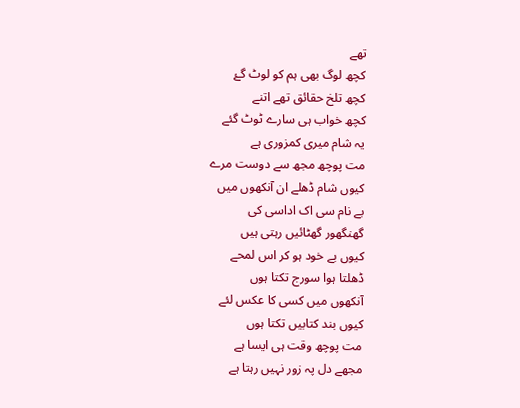تھے
کچھ لوگ بھی ہم کو لوٹ گۓ
کچھ تلخ حقائق تھے اتنے
کچھ خواب ہی سارے ٹوٹ گئے
یہ شام میری کمزوری ہے
مت پوچھ مجھ سے دوست مرے
کیوں شام ڈھلے ان آنکھوں میں
بے نام سی اک اداسی کی
گھنگھور گھٹائیں رہتی ہیں
کیوں بے خود ہو کر اس لمحے
ڈھلتا ہوا سورج تکتا ہوں
آنکھوں میں کسی کا عکس لئے
کیوں بند کتابیں تکتا ہوں
مت پوچھ وقت ہی ایسا ہے
مجھے دل پہ زور نہیں رہتا ہے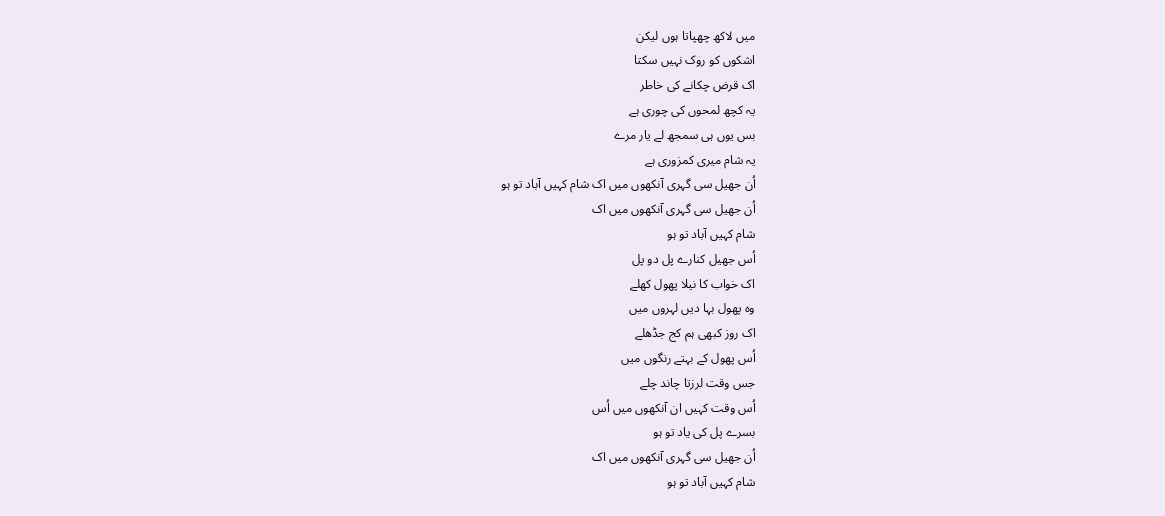میں لاکھ چھپاتا ہوں لیکن
اشکوں کو روک نہیں سکتا
اک قرض چکانے کی خاطر
یہ کچھ لمحوں کی چوری ہے
بس یوں ہی سمجھ لے یار مرے
یہ شام میری کمزوری ہے
اُن جھیل سی گہری آنکھوں میں اک شام کہیں آباد تو ہو
اُن جھیل سی گہری آنکھوں میں اک
شام کہیں آباد تو ہو
اُس جھیل کنارے پل دو پل
اک خواب کا نیلا پھول کھلے
وہ پھول بہا دیں لہروں میں
اک روز کبھی ہم کج جڈھلے
اُس پھول کے بہتے رنگوں میں
جس وقت لرزتا چاند چلے
اُس وقت کہیں ان آنکھوں میں اُس
بسرے پل کی یاد تو ہو
اُن جھیل سی گہری آنکھوں میں اک
شام کہیں آباد تو ہو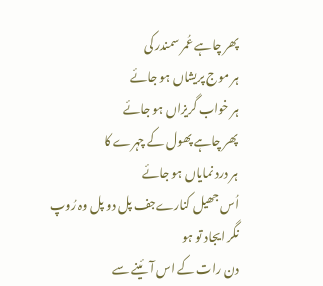پھر چاہے عُمر سمندر کی
ہر موج پریشاں ہو جائے
ہر خواب گریزاں ہو جائے
پھر چاہے پھول کے چہرے کا
ہر درد نمایاں ہو جائے
اُس جھیل کنارےجف پل دو پل وہ رُوپ
نگر ایجاد تو ہو
دن رات کے اس آئینے سے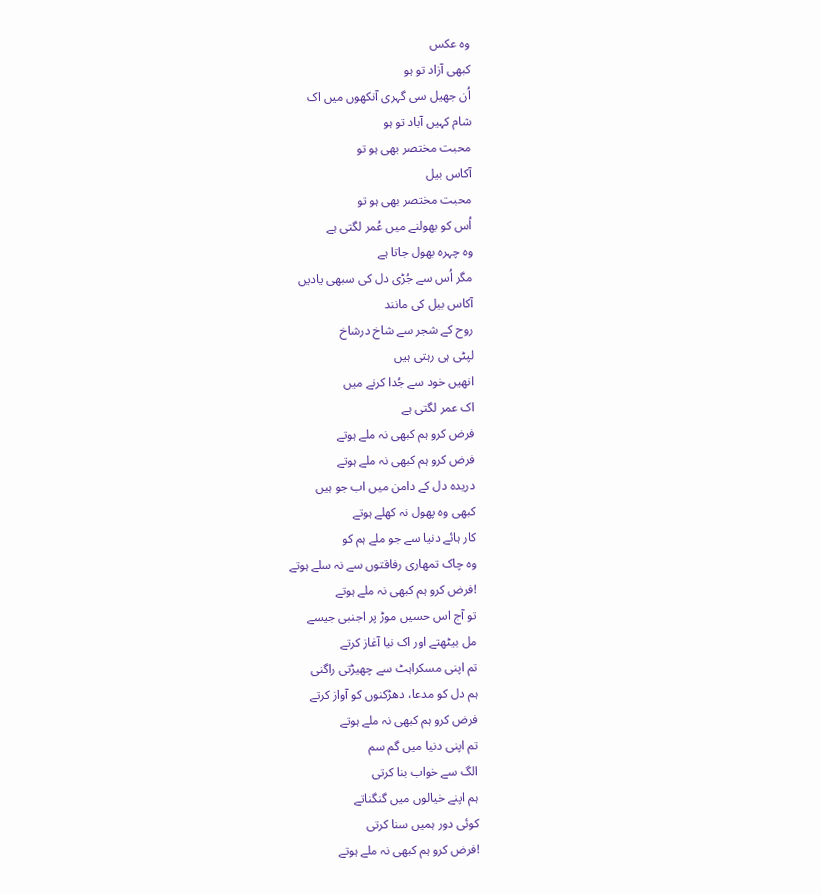وہ عکس
کبھی آزاد تو ہو
اُن جھیل سی گہری آنکھوں میں اک
شام کہیں آباد تو ہو
محبت مختصر بھی ہو تو
آکاس بیل
محبت مختصر بھی ہو تو
اُس کو بھولنے میں عُمر لگتی ہے
وہ چہرہ بھول جاتا ہے
مگر اُس سے جُڑی دل کی سبھی یادیں
آکاس بیل کی مانند
روح کے شجر سے شاخ درشاخ
لپٹی ہی رہتی ہیں
انھیں خود سے جُدا کرنے میں
اک عمر لگتی ہے
فرض کرو ہم کبھی نہ ملے ہوتے
فرض کرو ہم کبھی نہ ملے ہوتے
دریدہ دل کے دامن میں اب جو ہیں
کبھی وہ پھول نہ کھلے ہوتے
کار ہائے دنیا سے جو ملے ہم کو
وہ چاک تمھاری رفاقتوں سے نہ سلے ہوتے
!فرض کرو ہم کبھی نہ ملے ہوتے
تو آج اس حسیں موڑ پر اجنبی جیسے
مل بیٹھتے اور اک نیا آغاز کرتے
تم اپنی مسکراہٹ سے چھیڑتی راگنی
ہم دل کو مدعا، دھڑکنوں کو آواز کرتے
فرض کرو ہم کبھی نہ ملے ہوتے
تم اپنی دنیا میں گم سم
الگ سے خواب بنا کرتی
ہم اپنے خیالوں میں گنگناتے
کوئی دور ہمیں سنا کرتی
!فرض کرو ہم کبھی نہ ملے ہوتے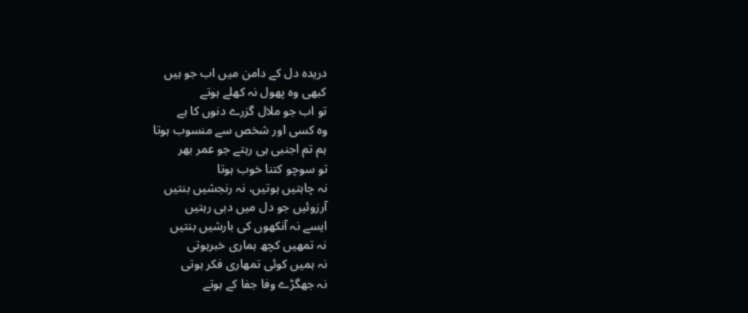دریدہ دل کے دامن میں اب جو ہیں
کبھی وہ پھول نہ کھلے ہوتے
تو اب جو ملال گزرے دنوں کا ہے
وہ کسی اور شخص سے منسوب ہوتا
ہم تم اجنبی ہی رہتے جو عمر بھر
تو سوچو کتنا خوب ہوتا
نہ چاہتیں ہوتیں، نہ رنجشیں بنتیں
آرزوئیں جو دل میں دبی رہتیں
ایسے نہ آنکھوں کی بارشیں بنتیں
نہ تمھیں کچھ ہماری خبرہوتی
نہ ہمیں کوئی تمھاری فکر ہوتی
نہ جھگڑے وفا جفا کے ہوتے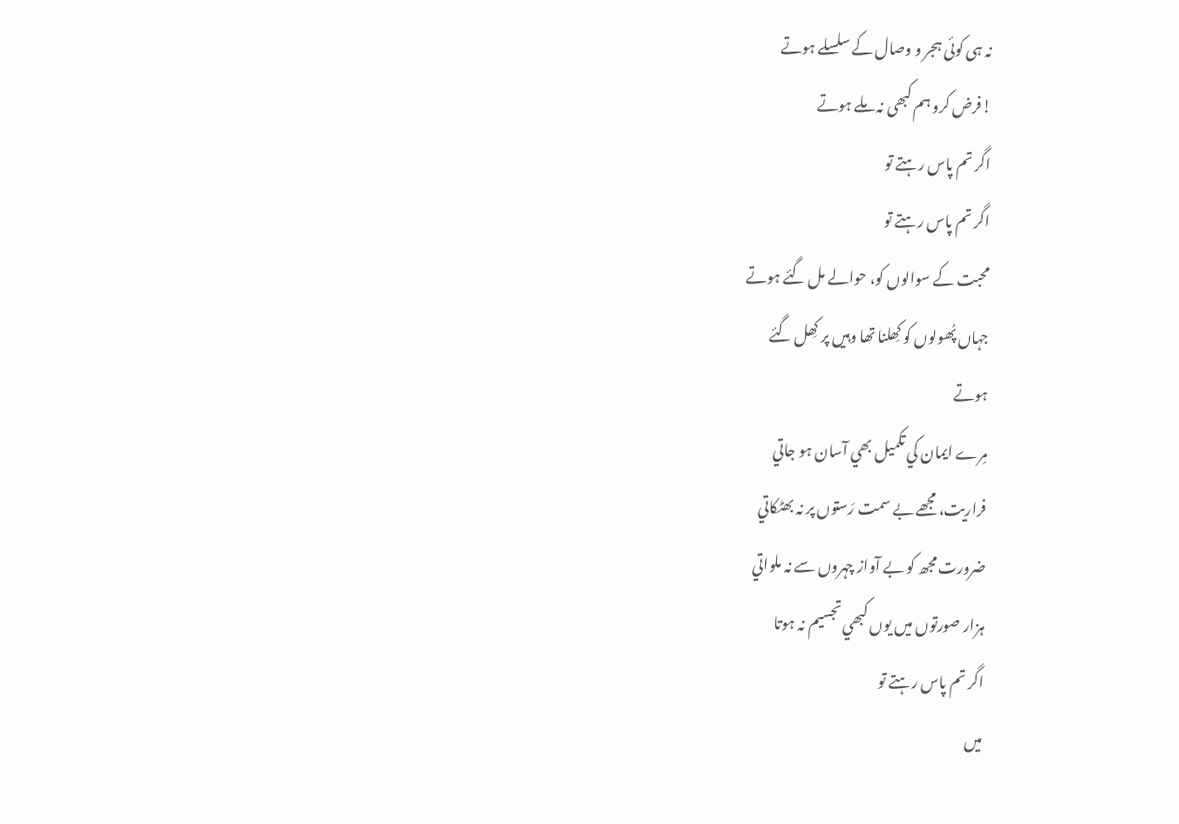نہ ہی کوئی ہجر و وصال کے سلسلے ہوتے
!فرض کرو ہم کبھی نہ ملے ہوتے
اگر تم پاس رہتے تو
اگر تم پاس رہتے تو
محبت کے سوالوں کو، حوالے مل گئے ہوتے
جہاں پُھولوں کو کِھلنا تھا وہيں پر کِھل گئے
ہوتے
مِرے ايمان کي تکميل بھي آسان ہو جاتي
فراريت، مجھے بے سمت رَستوں پر نہ بھٹکاتي
ضرورت مجھ کو بے آواز چہروں سے نہ ملواتي
ہزار صورتوں ميں يوں کبھي تجسيم نہ ہوتا
اگر تم پاس رہتے تو
ميں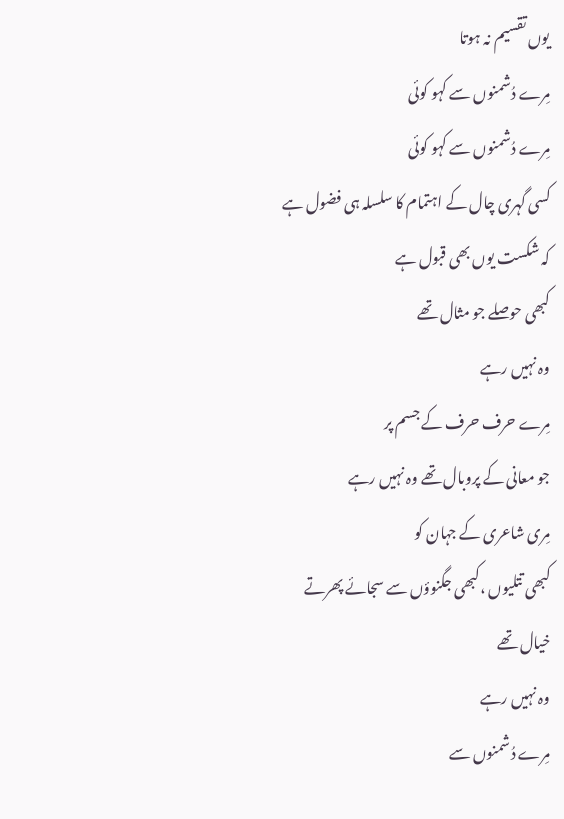يوں تقسيم نہ ہوتا
مِرے دُشمنوں سے کہو کوئی
مِرے دُشمنوں سے کہو کوئی
کسی گہری چال کے اہتمام کا سلسلہ ہی فضول ہے
کہ شکست یوں بھی قبول ہے
کبھی حوصلے جو مثال تھے
وہ نہیں رہے
مِرے حرف حرف کے جسم پر
جو معانی کے پروبال تھے وہ نہیں رہے
مِری شاعری کے جہان کو
کبھی تتلیوں ،کبھی جگنوؤں سے سجائے پھرتے
خیال تھے
وہ نہیں رہے
مِرے دُشمنوں سے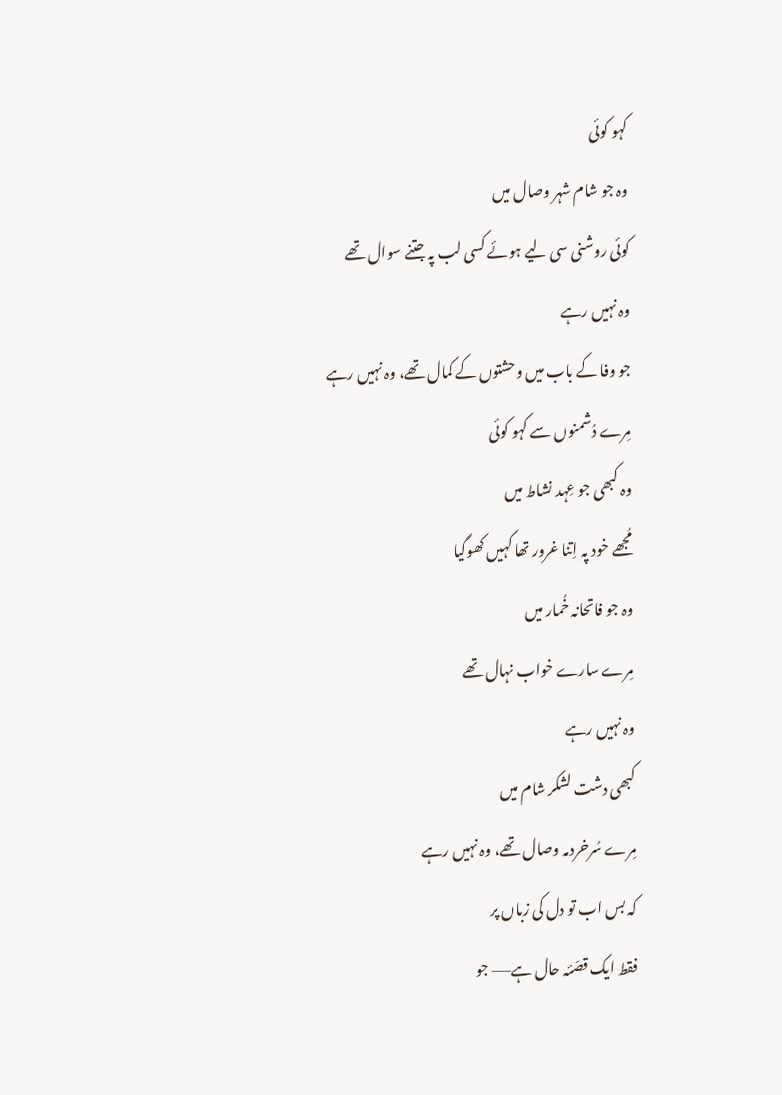کہو کوئی
وہ جو شام شہر وصال میں
کوئی روشنی سی لیے ہوئے کسی لب پہ جتنے سوال تھے
وہ نہیں رہے
جو وفا کے باب میں وحشتوں کے کمال تھے، وہ نہیں رہے
مِرے دُشمنوں سے کہو کوئی
وہ کبھی جو عِہد نشاط میں
مُجھے خود پہ اِتنا غرور تھا کہیں کھوگیا
وہ جو فاتحانہ خُمار میں
مِرے سارے خواب نہال تھے
وہ نہیں رہے
کبھی دشت لشکر شام میں
مِرے سُرخردمہ وصال تھے، وہ نہیں رہے
کہ بس اب تو دل کی زباں پر
فقط ایک قصّئہ حال ہے–— جو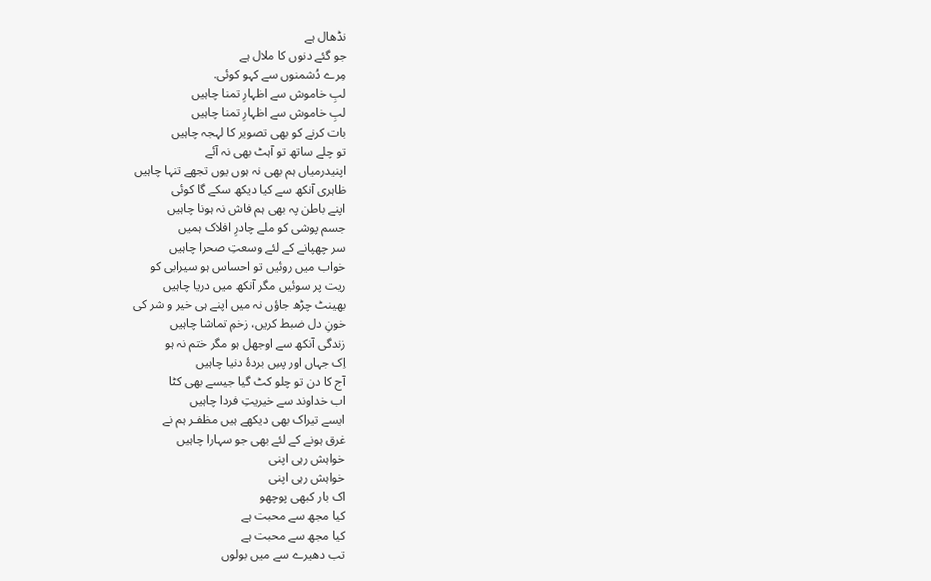نڈھال ہے
جو گئے دنوں کا ملال ہے
مِرے دُشمنوں سے کہو کوئی.
لبِ خاموش سے اظہارِ تمنا چاہیں
لبِ خاموش سے اظہارِ تمنا چاہیں
بات کرنے کو بھی تصویر کا لہجہ چاہیں
تو چلے ساتھ تو آہٹ بھی نہ آئے
اپنیدرمیاں ہم بھی نہ ہوں یوں تجھے تنہا چاہیں
ظاہری آنکھ سے کیا دیکھ سکے گا کوئی
اپنے باطن پہ بھی ہم فاش نہ ہونا چاہیں
جسم پوشی کو ملے چادرِ افلاک ہمیں
سر چھپانے کے لئے وسعتِ صحرا چاہیں
خواب میں روئیں تو احساس ہو سیرابی کو
ریت پر سوئیں مگر آنکھ میں دریا چاہیں
بھینٹ چڑھ جاؤں نہ میں اپنے ہی خیر و شر کی
خونِ دل ضبط کریں، زخمِ تماشا چاہیں
زندگی آنکھ سے اوجھل ہو مگر ختم نہ ہو
اِک جہاں اور پسِ بردۂ دنیا چاہیں
آج کا دن تو چلو کٹ گیا جیسے بھی کٹا
اب خداوند سے خیریتِ فردا چاہیں
ایسے تیراک بھی دیکھے ہیں مظفـر ہم نے
غرق ہونے کے لئے بھی جو سہارا چاہیں
خواہش رہی اپنی
خواہش رہی اپنی
اک بار کبھی پوچھو
کیا مجھ سے محبت ہے
کیا مجھ سے محبت ہے
تب دھیرے سے میں بولوں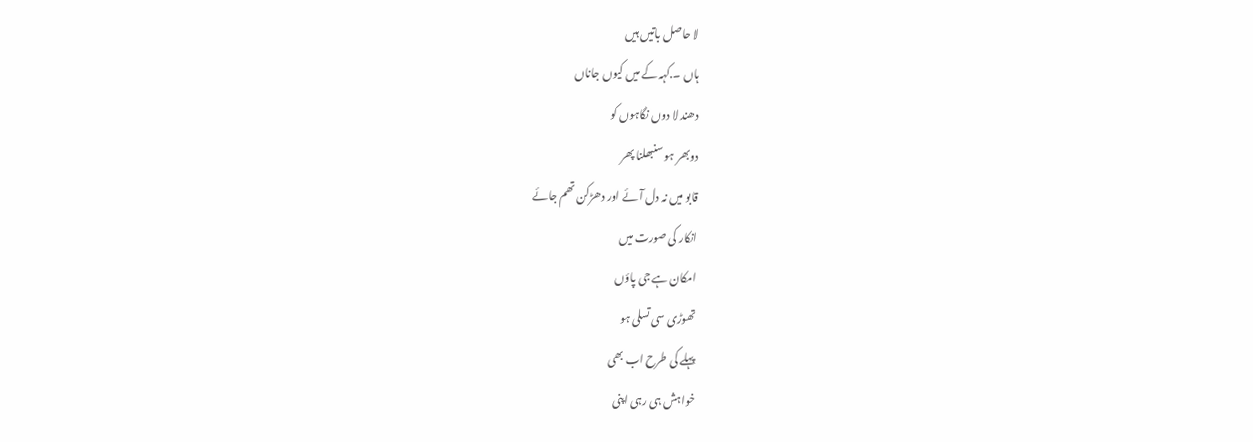لا حاصل باتیں ہیں
ہاں ۔.کہہ کے میں کیوں جاناں
دھند لا دوں نگاہوں کو
دوبھر ہو سنبھلنا پھر
قابو میں نہ دل آئے اور دھڑکن تھم جائے
انکار کی صورت میں
امکان ہے جی پاؤں
تھوڑی سی تسلی ہو
پہلے کی طرح اب بھی
خواہش ہی رہی اپنی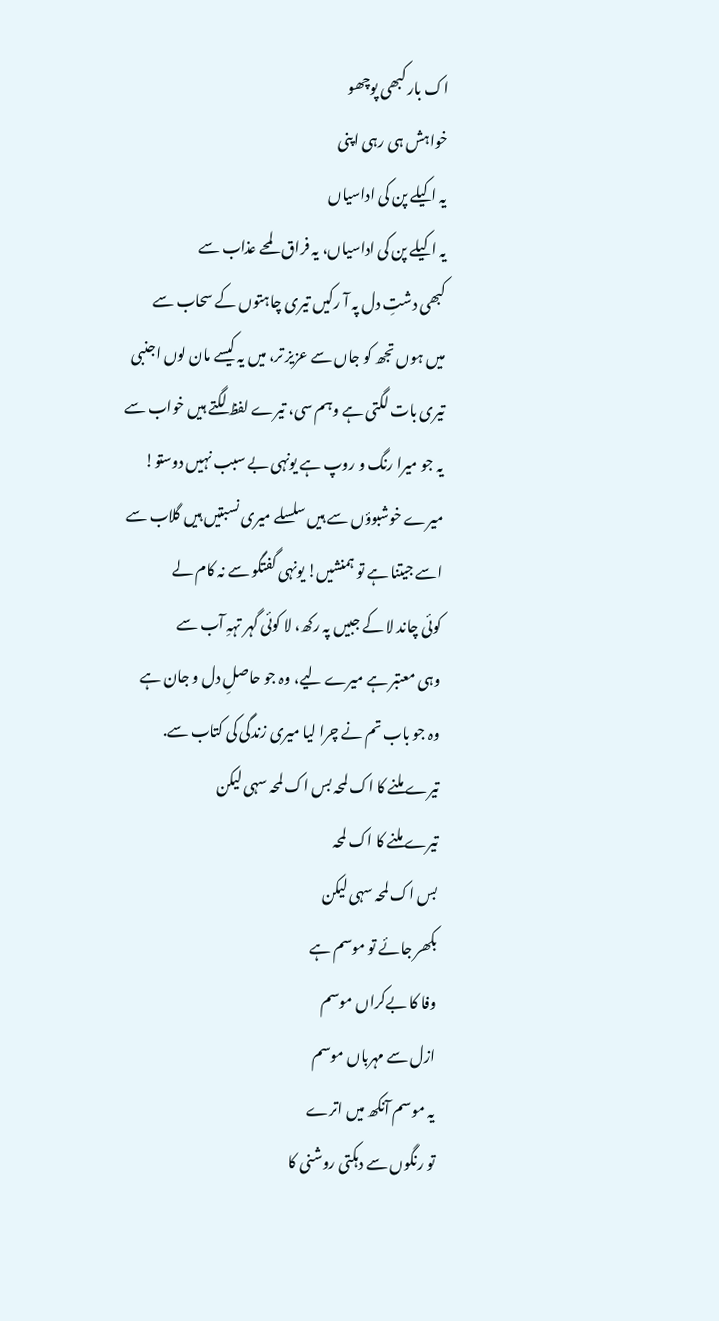اک بار کبھی پوچھو
خواہش ہی رہی اپنی
یہ اکیلے پن کی اداسیاں
یہ اکیلے پن کی اداسیاں، یہ فراق لمحے عذاب سے
کبھی دشتِ دل پہ آ رکیں تیری چاہتوں کے سحاب سے
میں ہوں تجھ کو جاں سے عزیز تر، میں یہ کیسے مان لوں اجنبی
تیری بات لگتی ہے وہم سی، تیرے لفظ لگتے ہیں خواب سے
یہ جو میرا رنگ و روپ ہے یونہی بے سبب نہیں دوستو!
میرے خوشبوؤں سے ہیں سلسلے میری نسبتیں ہیں گلاب سے
اسے جیتنا ہے تو ہمنشیں! یونہی گفتگو سے نہ کام لے
کوئی چاند لا کے جبیں پہ رکھ، لا کوئی گہر تہہِ آب سے
وہی معتبر ہے میرے لیے، وہ جو حاصلِ دل و جان ہے
وہ جو باب تم نے چرا لیا میری زندگی کی کتاب سے.
تیرے ملنے کا اک لمحہ بس اک لمحہ سہی لیکن
تیرے ملنے کا اک لمحہ
بس اک لمحہ سہی لیکن
بکھر جائے تو موسم ہے
وفا کا بےکراں موسم
ازل سے مہرباں موسم
یہ موسم آنکھ میں اترے
تو رنگوں سے دہکتی روشنی کا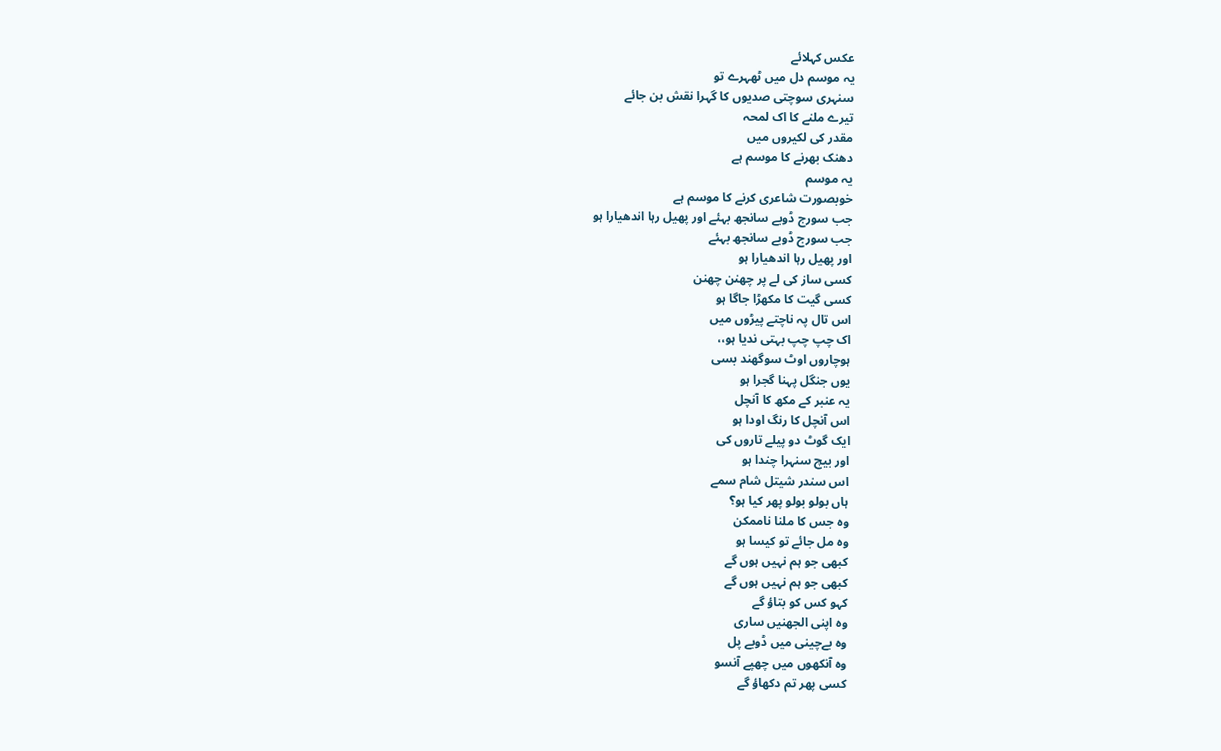عکس کہلائے
یہ موسم دل میں ٹھہرے تو
سنہری سوچتی صدیوں کا گہرا نقش بن جائے
تیرے ملنے کا اک لمحہ
مقدر کی لکیروں میں
دھنک بھرنے کا موسم ہے
یہ موسم
خوبصورت شاعری کرنے کا موسم ہے
جب سورج ڈوبے سانجھ بہئے اور پھیل رہا اندھیارا ہو
جب سورج ڈوبے سانجھ بہئے
اور پھیل رہا اندھیارا ہو
کسی ساز کی لے پر چھنن چھنن
کسی گیت کا مکھڑا جاگا ہو
اس تال پہ ناچتے پیڑوں میں
اک چپ چپ بہتی ندیا ہو،،
ہوچاروں اوٹ سوگھند بسی
یوں جنگل پہنا گجرا ہو
یہ عنبر کے مکھ کا آنچل
اس آنچل کا رنگ اودا ہو
ایک گوٹ دو پیلے تاروں کی
اور بیچ سنہرا چندا ہو
اس سندر شیتل شام سمے
ہاں بولو بولو پھر کیا ہو؟
وہ جس کا ملنا ناممکن
وہ مل جائے تو کیسا ہو
کبھی جو ہم نہیں ہوں گے
کبھی جو ہم نہیں ہوں گے
کہو کس کو بتاؤ گے
وہ اپنی الجھنیں ساری
وہ بےچینی میں ڈوبے پل
وہ آنکھوں میں چھپے آنسو
کسی پھر تم دکھاؤ گے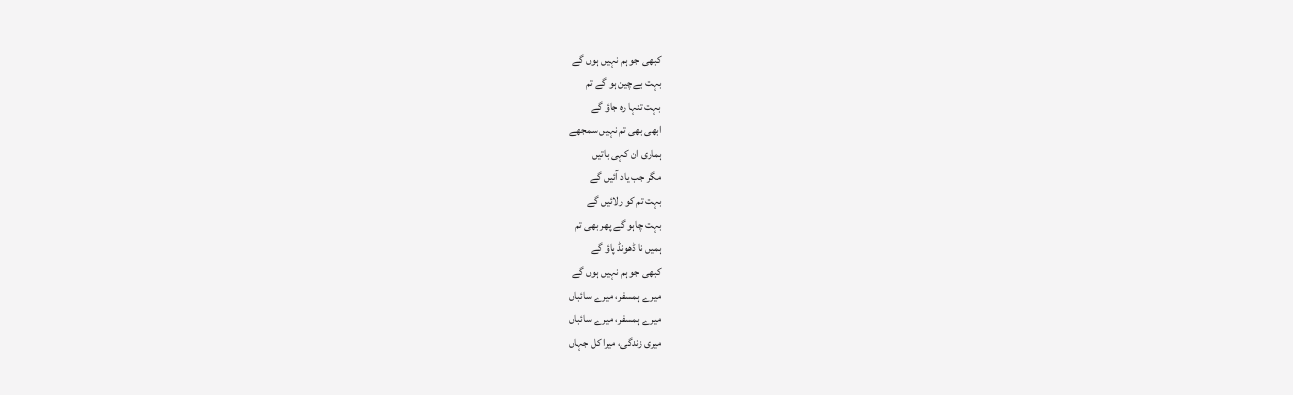کبھی جو ہم نہیں ہوں گے
بہت بےچین ہو گے تم
بہت تنہا رہ جاؤ گے
ابھی بھی تم نہیں سمجھے
ہماری ان کہی باتیں
مگر جب یاد آئیں گے
بہت تم کو رلائیں گے
بہت چاہو گے پھر بھی تم
ہمیں نا ڈھونڈ پاؤ گے
کبھی جو ہم نہیں ہوں گے
میرے ہمسفر، میرے سائباں
میرے ہمسفر، میرے سائباں
میری زندگی، میرا کل جہاں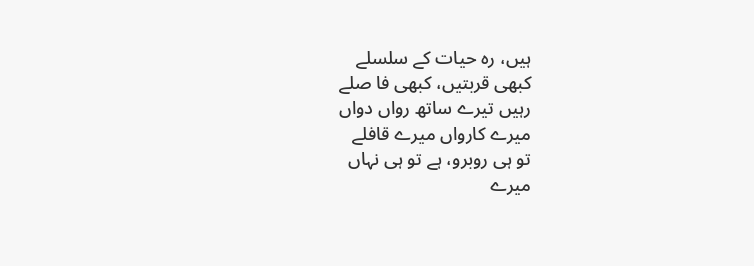ہیں، ره حیات کے سلسلے
کبھی قربتیں، کبھی فا صلے
رہیں تیرے ساتھ رواں دواں
میرے کارواں میرے قافلے
تو ہی روبرو، ہے تو ہی نہاں
میرے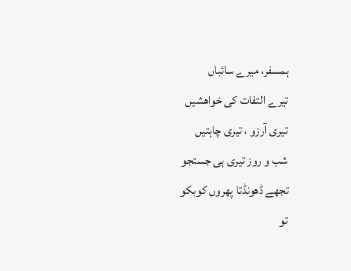ہمسفر، میرے سائباں
تیرے التفات کی خواهشیں
تیری آرزو ، تیری چاہتیں
شب و روز تیری ہی جستجو
تجھے ڈهونڈتا پهروں کوبکو
تو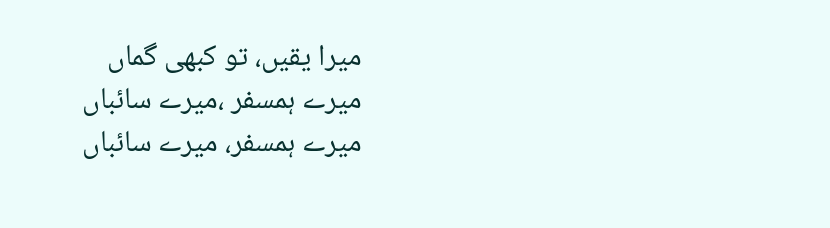میرا یقیں، تو کبھی گماں
میرے ہمسفر ،میرے سائباں
میرے ہمسفر، میرے سائباں